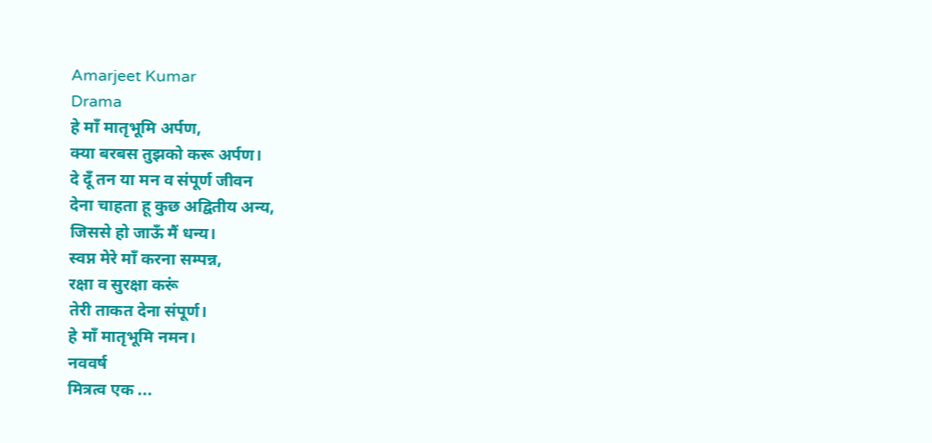Amarjeet Kumar
Drama
हे माँ मातृभूमि अर्पण,
क्या बरबस तुझको करू अर्पण।
दे दूँ तन या मन व संपूर्ण जीवन
देना चाहता हू कुछ अद्वितीय अन्य,
जिससे हो जाऊँ मैं धन्य।
स्वप्न मेरे माँ करना सम्पन्न,
रक्षा व सुरक्षा करूं
तेरी ताकत देना संपूर्ण।
हे माँ मातृभूमि नमन।
नववर्ष
मित्रत्व एक ...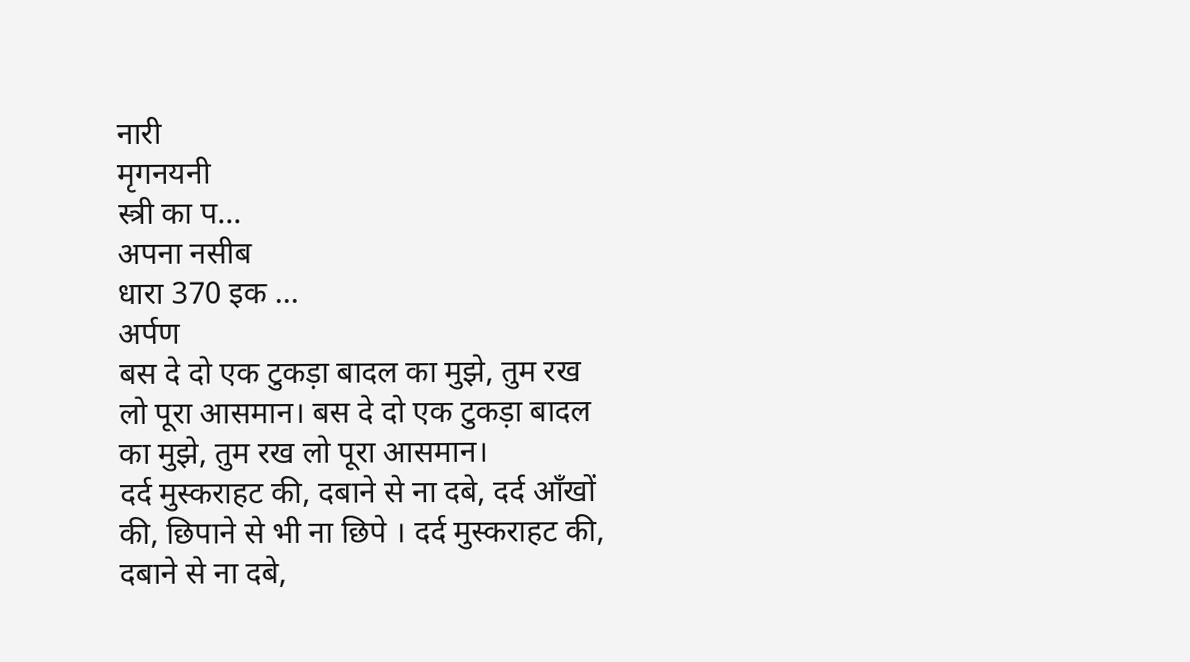नारी
मृगनयनी
स्त्री का प...
अपना नसीब
धारा 370 इक ...
अर्पण
बस दे दो एक टुकड़ा बादल का मुझे, तुम रख लो पूरा आसमान। बस दे दो एक टुकड़ा बादल का मुझे, तुम रख लो पूरा आसमान।
दर्द मुस्कराहट की, दबाने से ना दबे, दर्द आँखों की, छिपाने से भी ना छिपे । दर्द मुस्कराहट की, दबाने से ना दबे,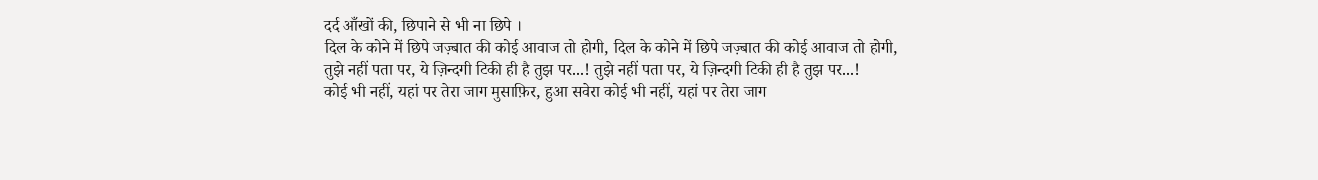दर्द आँखों की, छिपाने से भी ना छिपे ।
दिल के कोने में छिपे जज़्बात की कोई आवाज तो होगी, दिल के कोने में छिपे जज़्बात की कोई आवाज तो होगी,
तुझे नहीं पता पर, ये ज़िन्दगी टिकी ही है तुझ पर...! तुझे नहीं पता पर, ये ज़िन्दगी टिकी ही है तुझ पर...!
कोई भी नहीं, यहां पर तेरा जाग मुसाफ़िर, हुआ सवेरा कोई भी नहीं, यहां पर तेरा जाग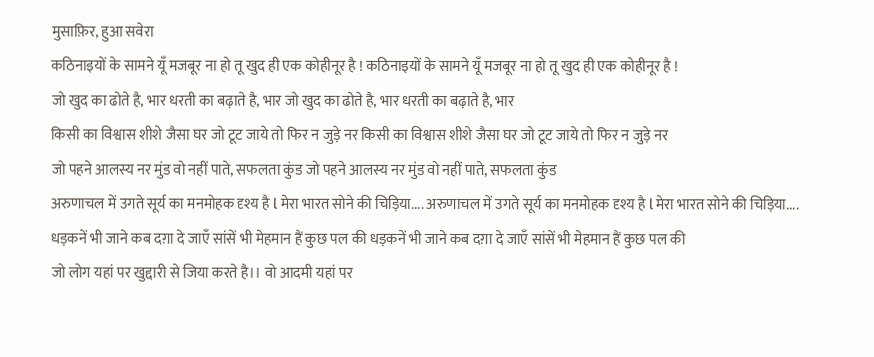मुसाफ़िर, हुआ सवेरा
कठिनाइयों के सामने यूँ मजबूर ना हो तू खुद ही एक कोहीनूर है ! कठिनाइयों के सामने यूँ मजबूर ना हो तू खुद ही एक कोहीनूर है !
जो खुद का ढोते है, भार धरती का बढ़ाते है, भार जो खुद का ढोते है, भार धरती का बढ़ाते है, भार
किसी का विश्वास शीशे जैसा घर जो टूट जाये तो फिर न जुड़े नर किसी का विश्वास शीशे जैसा घर जो टूट जाये तो फिर न जुड़े नर
जो पहने आलस्य नर मुंड वो नहीं पाते, सफलता कुंड जो पहने आलस्य नर मुंड वो नहीं पाते, सफलता कुंड
अरुणाचल में उगते सूर्य का मनमोहक दृश्य है l मेरा भारत सोने की चिड़िया.... अरुणाचल में उगते सूर्य का मनमोहक दृश्य है l मेरा भारत सोने की चिड़िया....
धड़कनें भी जाने कब दग़ा दे जाएँ सांसें भी मेहमान हैं कुछ पल की धड़कनें भी जाने कब दग़ा दे जाएँ सांसें भी मेहमान हैं कुछ पल की
जो लोग यहां पर खुद्दारी से जिया करते है।। वो आदमी यहां पर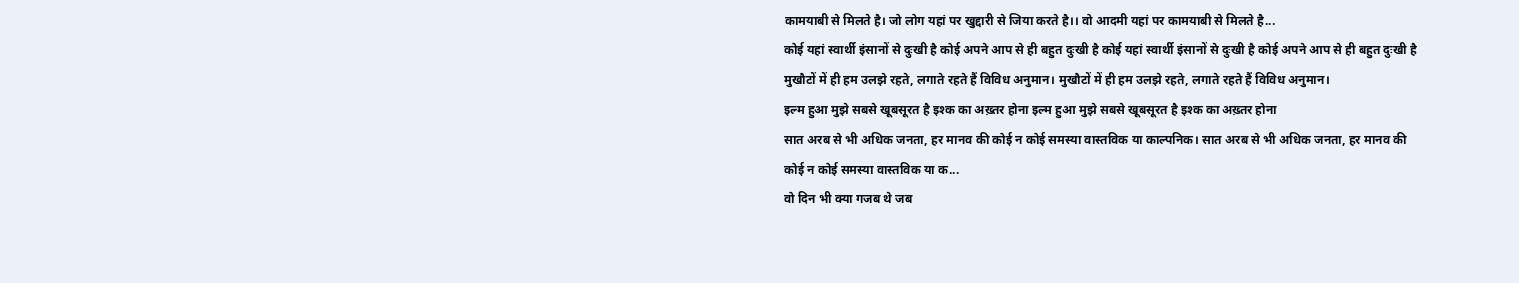कामयाबी से मिलते है। जो लोग यहां पर खुद्दारी से जिया करते है।। वो आदमी यहां पर कामयाबी से मिलते है...
कोई यहां स्वार्थी इंसानों से दुःखी है कोई अपने आप से ही बहुत दुःखी है कोई यहां स्वार्थी इंसानों से दुःखी है कोई अपने आप से ही बहुत दुःखी है
मुखौटों में ही हम उलझे रहते, लगाते रहते हैं विविध अनुमान। मुखौटों में ही हम उलझे रहते, लगाते रहते हैं विविध अनुमान।
इल्म हुआ मुझे सबसे खूबसूरत है इश्क का अख़्तर होना इल्म हुआ मुझे सबसे खूबसूरत है इश्क का अख़्तर होना
सात अरब से भी अधिक जनता, हर मानव की कोई न कोई समस्या वास्तविक या काल्पनिक। सात अरब से भी अधिक जनता, हर मानव की कोई न कोई समस्या वास्तविक या क...
वो दिन भी क्या गजब थे जब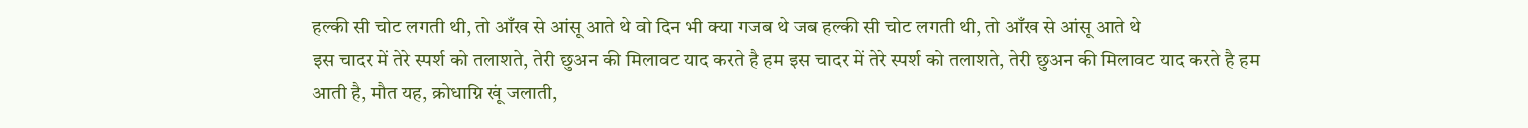हल्की सी चोट लगती थी, तो आँख से आंसू आते थे वो दिन भी क्या गजब थे जब हल्की सी चोट लगती थी, तो आँख से आंसू आते थे
इस चादर में तेरे स्पर्श को तलाशते, तेरी छुअन की मिलावट याद करते है हम इस चादर में तेरे स्पर्श को तलाशते, तेरी छुअन की मिलावट याद करते है हम
आती है, मौत यह, क्रोधाग्नि खूं जलाती,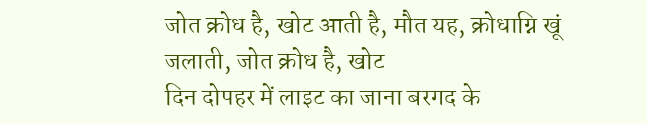जोत क्रोध है, खोट आती है, मौत यह, क्रोधाग्नि खूं जलाती, जोत क्रोध है, खोट
दिन दोपहर में लाइट का जाना बरगद के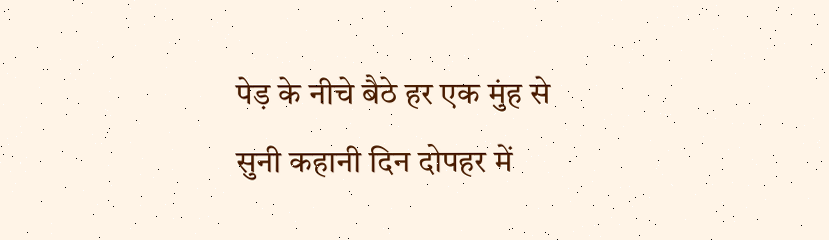पेड़ के नीचे बैठे हर एक मुंह से सुनी कहानी दिन दोपहर में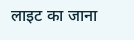लाइट का जाना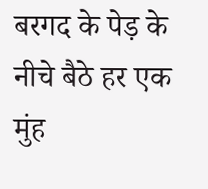बरगद के पेड़ के नीचे बैठे हर एक मुंह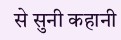से सुनी कहानी